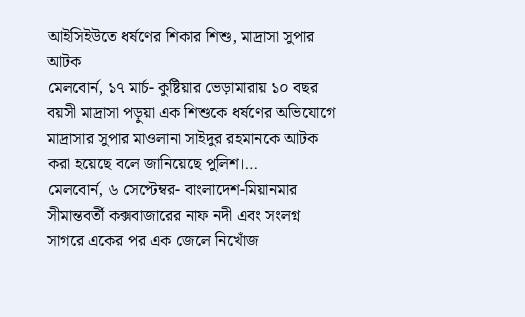আইসিইউতে ধর্ষণের শিকার শিশু, মাদ্রাসা সুপার আটক
মেলবোর্ন, ১৭ মার্চ- কুষ্টিয়ার ভেড়ামারায় ১০ বছর বয়সী মাদ্রাসা পড়ুয়া এক শিশুকে ধর্ষণের অভিযোগে মাদ্রাসার সুপার মাওলানা সাইদুর রহমানকে আটক করা হয়েছে বলে জানিয়েছে পুলিশ।…
মেলবোর্ন, ৬ সেপ্টেম্বর- বাংলাদেশ-মিয়ানমার সীমান্তবর্তী কক্সবাজারের নাফ নদী এবং সংলগ্ন সাগরে একের পর এক জেলে নিখোঁজ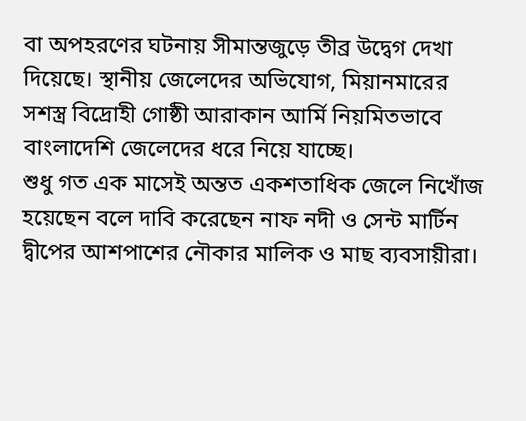বা অপহরণের ঘটনায় সীমান্তজুড়ে তীব্র উদ্বেগ দেখা দিয়েছে। স্থানীয় জেলেদের অভিযোগ, মিয়ানমারের সশস্ত্র বিদ্রোহী গোষ্ঠী আরাকান আর্মি নিয়মিতভাবে বাংলাদেশি জেলেদের ধরে নিয়ে যাচ্ছে।
শুধু গত এক মাসেই অন্তত একশতাধিক জেলে নিখোঁজ হয়েছেন বলে দাবি করেছেন নাফ নদী ও সেন্ট মার্টিন দ্বীপের আশপাশের নৌকার মালিক ও মাছ ব্যবসায়ীরা।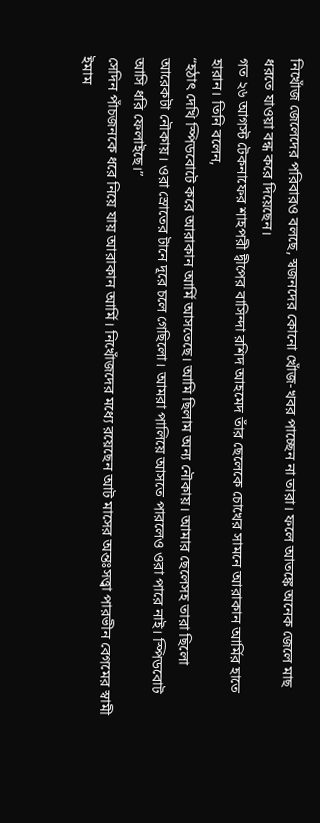নিখোঁজ জেলেদের পরিবারও বলছে, স্বজনদের কোনো খোঁজ-খবর পাচ্ছেন না তারা। ফলে আতঙ্কে অনেক জেলে মাছ ধরতে যাওয়া বন্ধ করে দিয়েছেন।
গত ২৬ আগস্ট টেকনাফের শাহপরী দ্বীপের বাসিন্দা রশিদ আহমেদ তাঁর ছেলেকে চোখের সামনে আরাকান আর্মির হাতে হারান। তিনি বলেন,
“হঠাৎ দেখি স্পিডবোটে করে আরাকান আর্মি আসতেছে। আমি ছিলাম অন্য নৌকায়। আমার ছেলেসহ তারা ছিলো আরেকটা নৌকায়। ওরা স্রোতের টানে দূরে চলে গেছিলো। আমরা পালিয়ে আসতে পারলেও ওরা পারে নাই। স্পিডবোট আসি ধরি ফেলাইছে।”
সেদিন পাঁচজনকে ধরে নিয়ে যায় আরাকান আর্মি। নিখোঁজদের মধ্যে রয়েছেন আট মাসের অন্তঃসত্ত্বা পারভীন বেগমের স্বামী ইমাম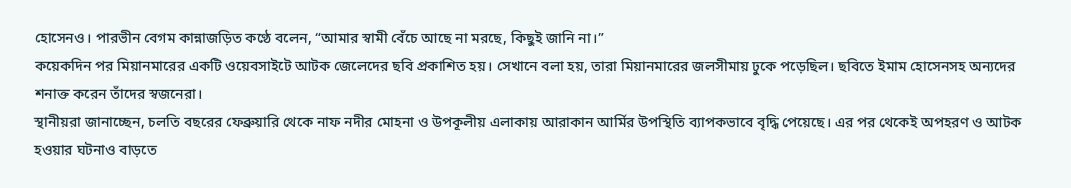হোসেনও। পারভীন বেগম কান্নাজড়িত কণ্ঠে বলেন, “আমার স্বামী বেঁচে আছে না মরছে, কিছুই জানি না।”
কয়েকদিন পর মিয়ানমারের একটি ওয়েবসাইটে আটক জেলেদের ছবি প্রকাশিত হয়। সেখানে বলা হয়, তারা মিয়ানমারের জলসীমায় ঢুকে পড়েছিল। ছবিতে ইমাম হোসেনসহ অন্যদের শনাক্ত করেন তাঁদের স্বজনেরা।
স্থানীয়রা জানাচ্ছেন, চলতি বছরের ফেব্রুয়ারি থেকে নাফ নদীর মোহনা ও উপকূলীয় এলাকায় আরাকান আর্মির উপস্থিতি ব্যাপকভাবে বৃদ্ধি পেয়েছে। এর পর থেকেই অপহরণ ও আটক হওয়ার ঘটনাও বাড়তে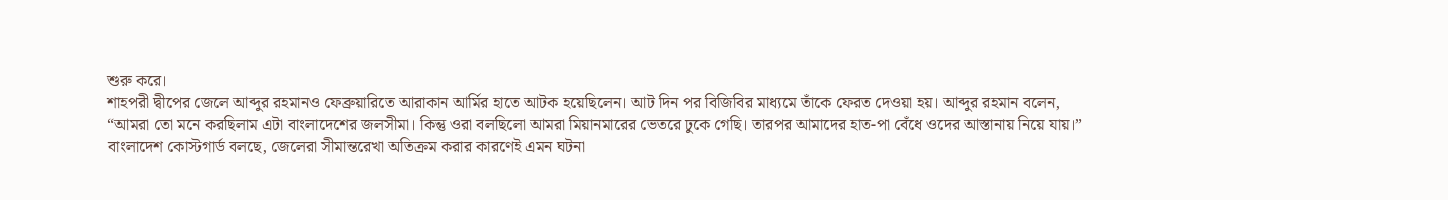শুরু করে।
শাহপরী দ্বীপের জেলে আব্দুর রহমানও ফেব্রুয়ারিতে আরাকান আর্মির হাতে আটক হয়েছিলেন। আট দিন পর বিজিবির মাধ্যমে তাঁকে ফেরত দেওয়া হয়। আব্দুর রহমান বলেন,
“আমরা তো মনে করছিলাম এটা বাংলাদেশের জলসীমা। কিন্তু ওরা বলছিলো আমরা মিয়ানমারের ভেতরে ঢুকে গেছি। তারপর আমাদের হাত-পা বেঁধে ওদের আস্তানায় নিয়ে যায়।”
বাংলাদেশ কোস্টগার্ড বলছে, জেলেরা সীমান্তরেখা অতিক্রম করার কারণেই এমন ঘটনা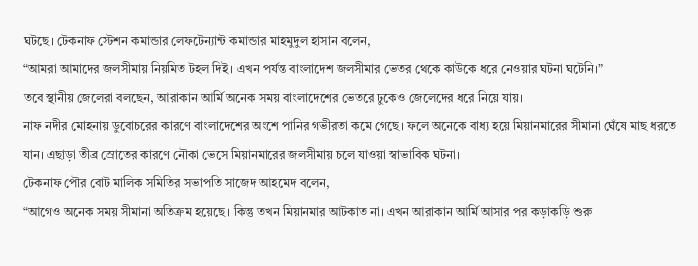ঘটছে। টেকনাফ স্টেশন কমান্ডার লেফটেন্যান্ট কমান্ডার মাহমুদুল হাসান বলেন,
“আমরা আমাদের জলসীমায় নিয়মিত টহল দিই। এখন পর্যন্ত বাংলাদেশ জলসীমার ভেতর থেকে কাউকে ধরে নেওয়ার ঘটনা ঘটেনি।”
তবে স্থানীয় জেলেরা বলছেন, আরাকান আর্মি অনেক সময় বাংলাদেশের ভেতরে ঢুকেও জেলেদের ধরে নিয়ে যায়।
নাফ নদীর মোহনায় ডুবোচরের কারণে বাংলাদেশের অংশে পানির গভীরতা কমে গেছে। ফলে অনেকে বাধ্য হয়ে মিয়ানমারের সীমানা ঘেঁষে মাছ ধরতে যান। এছাড়া তীব্র স্রোতের কারণে নৌকা ভেসে মিয়ানমারের জলসীমায় চলে যাওয়া স্বাভাবিক ঘটনা।
টেকনাফ পৌর বোট মালিক সমিতির সভাপতি সাজেদ আহমেদ বলেন,
“আগেও অনেক সময় সীমানা অতিক্রম হয়েছে। কিন্তু তখন মিয়ানমার আটকাত না। এখন আরাকান আর্মি আসার পর কড়াকড়ি শুরু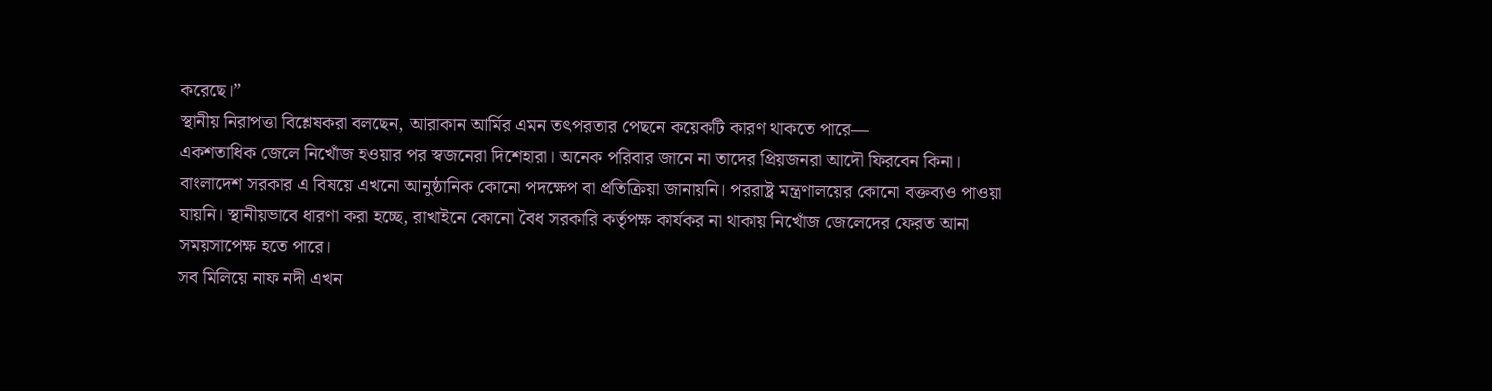করেছে।”
স্থানীয় নিরাপত্তা বিশ্লেষকরা বলছেন, আরাকান আর্মির এমন তৎপরতার পেছনে কয়েকটি কারণ থাকতে পারে—
একশতাধিক জেলে নিখোঁজ হওয়ার পর স্বজনেরা দিশেহারা। অনেক পরিবার জানে না তাদের প্রিয়জনরা আদৌ ফিরবেন কিনা।
বাংলাদেশ সরকার এ বিষয়ে এখনো আনুষ্ঠানিক কোনো পদক্ষেপ বা প্রতিক্রিয়া জানায়নি। পররাষ্ট্র মন্ত্রণালয়ের কোনো বক্তব্যও পাওয়া যায়নি। স্থানীয়ভাবে ধারণা করা হচ্ছে, রাখাইনে কোনো বৈধ সরকারি কর্তৃপক্ষ কার্যকর না থাকায় নিখোঁজ জেলেদের ফেরত আনা সময়সাপেক্ষ হতে পারে।
সব মিলিয়ে নাফ নদী এখন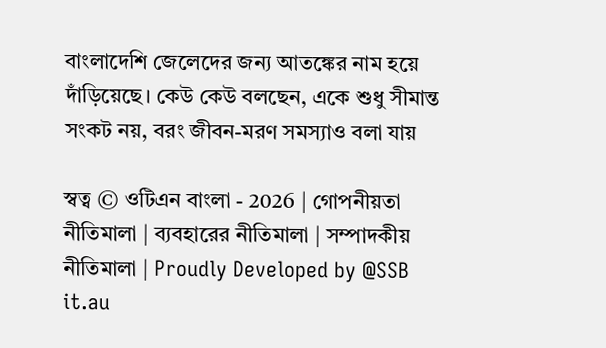বাংলাদেশি জেলেদের জন্য আতঙ্কের নাম হয়ে দাঁড়িয়েছে। কেউ কেউ বলছেন, একে শুধু সীমান্ত সংকট নয়, বরং জীবন-মরণ সমস্যাও বলা যায়

স্বত্ব © ওটিএন বাংলা - 2026 | গোপনীয়তা নীতিমালা | ব্যবহারের নীতিমালা | সম্পাদকীয় নীতিমালা | Proudly Developed by @SSB it.au